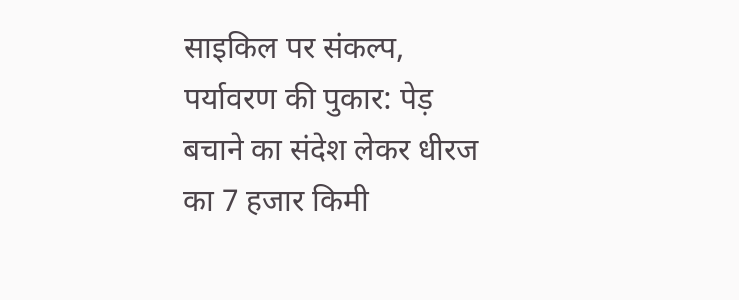साइकिल पर संकल्प, पर्यावरण की पुकार: पेड़ बचाने का संदेश लेकर धीरज का 7 हजार किमी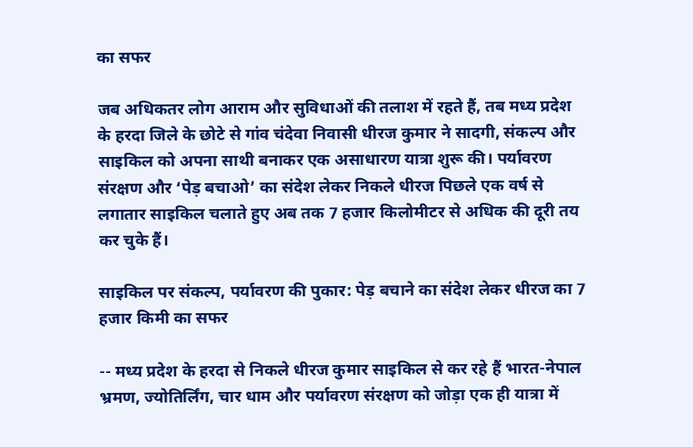का सफर

जब अधिकतर लोग आराम और सुविधाओं की तलाश में रहते हैं, तब मध्य प्रदेश के हरदा जिले के छोटे से गांव चंदेवा निवासी धीरज कुमार ने सादगी, संकल्प और साइकिल को अपना साथी बनाकर एक असाधारण यात्रा शुरू की। पर्यावरण संरक्षण और ‘पेड़ बचाओ’ का संदेश लेकर निकले धीरज पिछले एक वर्ष से लगातार साइकिल चलाते हुए अब तक 7 हजार किलोमीटर से अधिक की दूरी तय कर चुके हैं।

साइकिल पर संकल्प, पर्यावरण की पुकार: पेड़ बचाने का संदेश लेकर धीरज का 7 हजार किमी का सफर

-- मध्य प्रदेश के हरदा से निकले धीरज कुमार साइकिल से कर रहे हैं भारत-नेपाल भ्रमण, ज्योतिर्लिंग, चार धाम और पर्यावरण संरक्षण को जोड़ा एक ही यात्रा में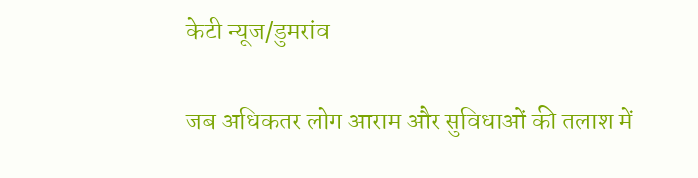केटी न्यूज/डुमरांव

जब अधिकतर लोग आराम और सुविधाओं की तलाश में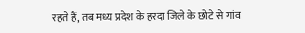रहते हैं, तब मध्य प्रदेश के हरदा जिले के छोटे से गांव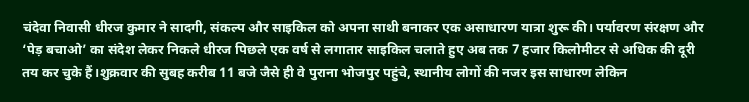चंदेवा निवासी धीरज कुमार ने सादगी, संकल्प और साइकिल को अपना साथी बनाकर एक असाधारण यात्रा शुरू की। पर्यावरण संरक्षण और ‘पेड़ बचाओ’ का संदेश लेकर निकले धीरज पिछले एक वर्ष से लगातार साइकिल चलाते हुए अब तक 7 हजार किलोमीटर से अधिक की दूरी तय कर चुके हैं।शुक्रवार की सुबह करीब 11 बजे जैसे ही वे पुराना भोजपुर पहुंचे, स्थानीय लोगों की नजर इस साधारण लेकिन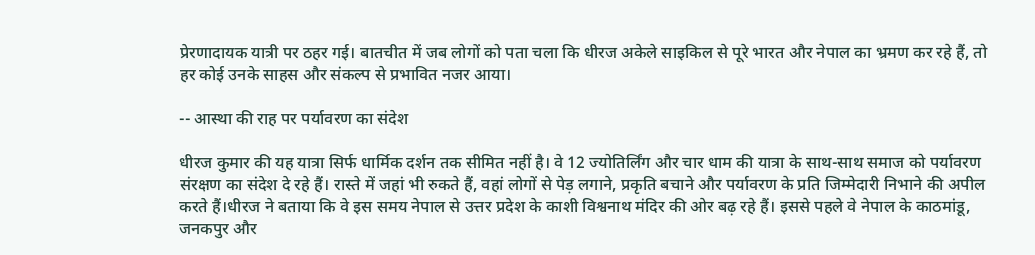प्रेरणादायक यात्री पर ठहर गई। बातचीत में जब लोगों को पता चला कि धीरज अकेले साइकिल से पूरे भारत और नेपाल का भ्रमण कर रहे हैं, तो हर कोई उनके साहस और संकल्प से प्रभावित नजर आया।

-- आस्था की राह पर पर्यावरण का संदेश

धीरज कुमार की यह यात्रा सिर्फ धार्मिक दर्शन तक सीमित नहीं है। वे 12 ज्योतिर्लिंग और चार धाम की यात्रा के साथ-साथ समाज को पर्यावरण संरक्षण का संदेश दे रहे हैं। रास्ते में जहां भी रुकते हैं, वहां लोगों से पेड़ लगाने, प्रकृति बचाने और पर्यावरण के प्रति जिम्मेदारी निभाने की अपील करते हैं।धीरज ने बताया कि वे इस समय नेपाल से उत्तर प्रदेश के काशी विश्वनाथ मंदिर की ओर बढ़ रहे हैं। इससे पहले वे नेपाल के काठमांडू, जनकपुर और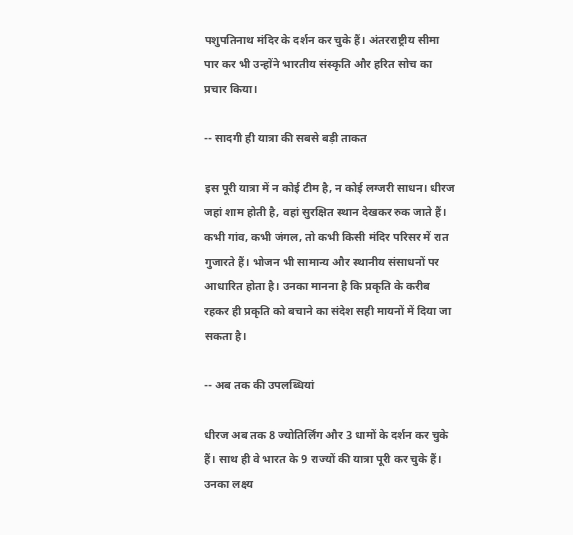पशुपतिनाथ मंदिर के दर्शन कर चुके हैं। अंतरराष्ट्रीय सीमा पार कर भी उन्होंने भारतीय संस्कृति और हरित सोच का प्रचार किया।

-- सादगी ही यात्रा की सबसे बड़ी ताकत

इस पूरी यात्रा में न कोई टीम है, न कोई लग्जरी साधन। धीरज जहां शाम होती है, वहां सुरक्षित स्थान देखकर रुक जाते हैं। कभी गांव, कभी जंगल, तो कभी किसी मंदिर परिसर में रात गुजारते हैं। भोजन भी सामान्य और स्थानीय संसाधनों पर आधारित होता है। उनका मानना है कि प्रकृति के करीब रहकर ही प्रकृति को बचाने का संदेश सही मायनों में दिया जा सकता है।

-- अब तक की उपलब्धियां

धीरज अब तक 8 ज्योतिर्लिंग और 3 धामों के दर्शन कर चुके हैं। साथ ही वे भारत के 9 राज्यों की यात्रा पूरी कर चुके हैं। उनका लक्ष्य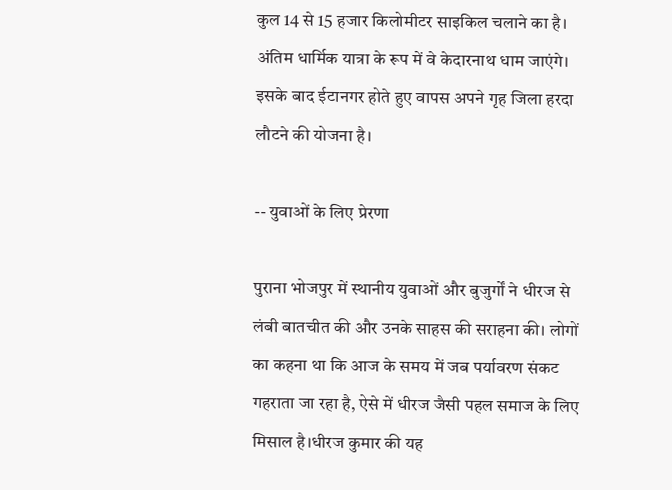कुल 14 से 15 हजार किलोमीटर साइकिल चलाने का है। अंतिम धार्मिक यात्रा के रूप में वे केदारनाथ धाम जाएंगे। इसके बाद ईटानगर होते हुए वापस अपने गृह जिला हरदा लौटने की योजना है।

-- युवाओं के लिए प्रेरणा

पुराना भोजपुर में स्थानीय युवाओं और बुजुर्गों ने धीरज से लंबी बातचीत की और उनके साहस की सराहना की। लोगों का कहना था कि आज के समय में जब पर्यावरण संकट गहराता जा रहा है, ऐसे में धीरज जैसी पहल समाज के लिए मिसाल है।धीरज कुमार की यह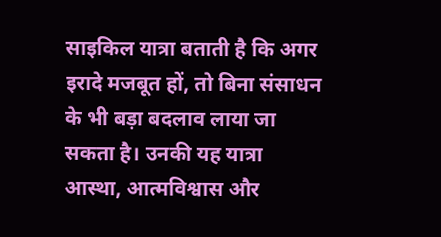साइकिल यात्रा बताती है कि अगर इरादे मजबूत हों, तो बिना संसाधन के भी बड़ा बदलाव लाया जा सकता है। उनकी यह यात्रा आस्था, आत्मविश्वास और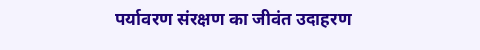पर्यावरण संरक्षण का जीवंत उदाहरण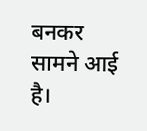बनकर सामने आई है।